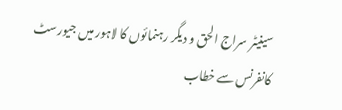سینیٹر سراج الحق و دیگر رہنمائوں کا لاہور میں جیورسٹ کانفرنس سے خطاب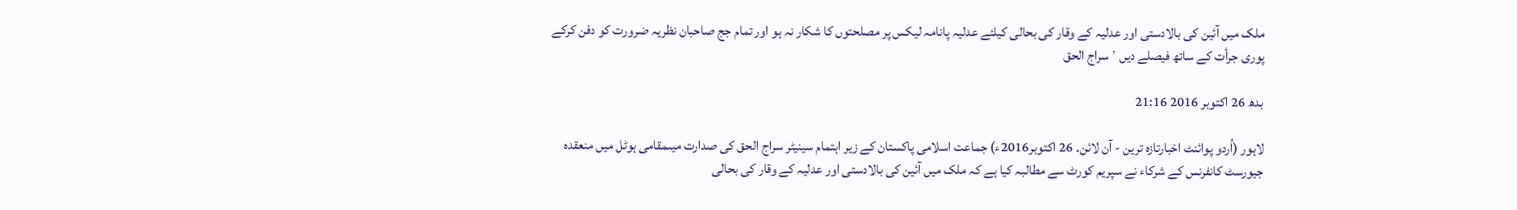ملک میں آئین کی بالادستی اور عدلیہ کے وقار کی بحالی کیلئے عدلیہ پانامہ لیکس پر مصلحتوں کا شکار نہ ہو اور تمام جج صاحبان نظریہ ضرورت کو دفن کرکے پوری جرأت کے ساتھ فیصلے دیں ٬ سراج الحق

بدھ 26 اکتوبر 2016 21:16

لاہور (اُردو پوائنٹ اخبارتازہ ترین - آن لائن۔ 26 اکتوبر2016ء) جماعت اسلامی پاکستان کے زیر اہتمام سینیٹر سراج الحق کی صدارت میںمقامی ہوٹل میں منعقدہ جیورسٹ کانفرنس کے شرکاء نے سپریم کورٹ سے مطالبہ کیا ہے کہ ملک میں آئین کی بالادستی اور عدلیہ کے وقار کی بحالی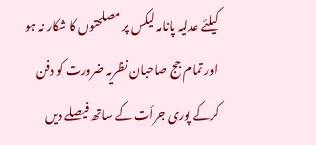کیلئے عدلیہ پانامہ لیکس پر مصلحتوں کا شکار نہ ہو اور تمام جج صاحبان نظریہ ضرورت کو دفن کرکے پوری جرأت کے ساتھ فیصلے دیں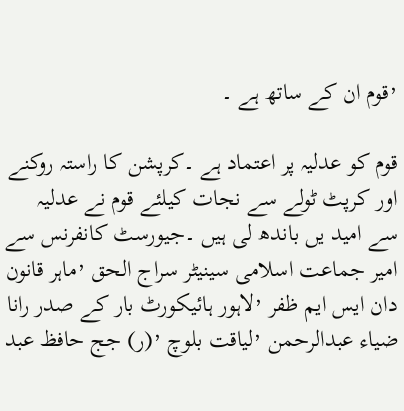٬قوم ان کے ساتھ ہے ۔

قوم کو عدلیہ پر اعتماد ہے ۔کرپشن کا راستہ روکنے اور کرپٹ ٹولے سے نجات کیلئے قوم نے عدلیہ سے امید یں باندھ لی ہیں ۔جیورسٹ کانفرنس سے امیر جماعت اسلامی سینیٹر سراج الحق ٬ماہر قانون دان ایس ایم ظفر ٬لاہور ہائیکورٹ بار کے صدر رانا ضیاء عبدالرحمن ٬لیاقت بلوچ ٬(ر) جج حافظ عبد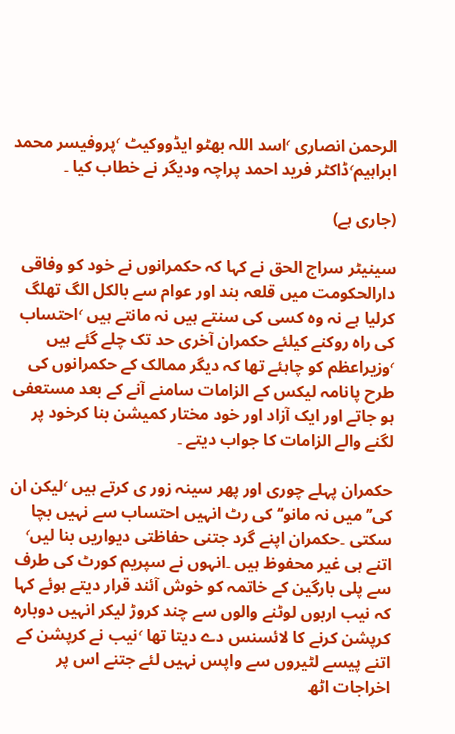الرحمن انصاری ٬اسد اللہ بھٹو ایڈووکیٹ ٬پروفیسر محمد ابراہیم٬ڈاکٹر فرید احمد پراچہ ودیگر نے خطاب کیا ۔

(جاری ہے)

سینیٹر سراج الحق نے کہا کہ حکمرانوں نے خود کو وفاقی دارالحکومت میں قلعہ بند اور عوام سے بالکل الگ تھلگ کرلیا ہے نہ وہ کسی کی سنتے ہیں نہ مانتے ہیں ٬احتساب کی راہ روکنے کیلئے حکمران آخری حد تک چلے گئے ہیں ٬وزیراعظم کو چاہئے تھا کہ دیگر ممالک کے حکمرانوں کی طرح پانامہ لیکس کے الزامات سامنے آنے کے بعد مستعفی ہو جاتے اور ایک آزاد اور خود مختار کمیشن بنا کرخود پر لگنے والے الزامات کا جواب دیتے ۔

حکمران پہلے چوری اور پھر سینہ زور ی کرتے ہیں ٬لیکن ان کی’’ میں نہ مانو‘‘ کی رٹ انہیں احتساب سے نہیں بچا سکتی ۔حکمران اپنے گرد جتنی حفاظتی دیواریں بنا لیں٬ اتنے ہی غیر محفوظ ہیں ۔انہوں نے سپریم کورٹ کی طرف سے پلی بارگین کے خاتمہ کو خوش آئند قرار دیتے ہوئے کہا کہ نیب اربوں لوٹنے والوں سے چند کروڑ لیکر انہیں دوبارہ کرپشن کرنے کا لائسنس دے دیتا تھا ٬نیب نے کرپشن کے اتنے پیسے لٹیروں سے واپس نہیں لئے جتنے اس پر اخراجات اٹھ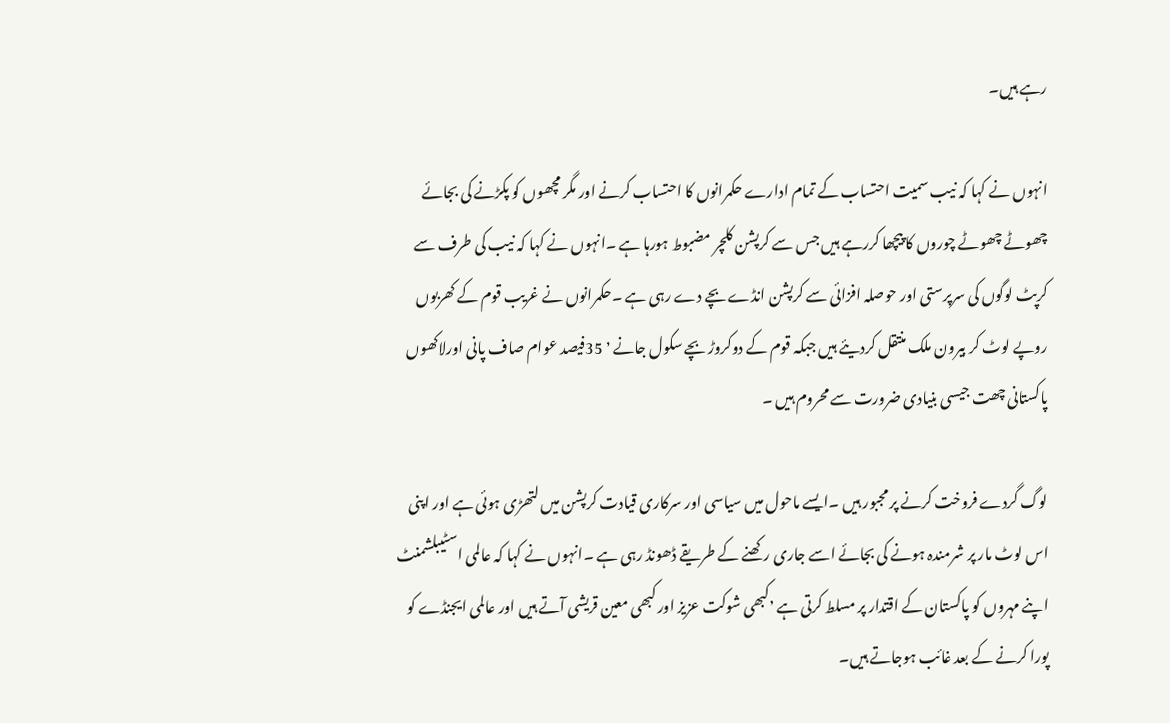رہے ہیں۔

انہوں نے کہا کہ نیب سمیت احتساب کے تمام ادارے حکمرانوں کا احتساب کرنے اور مگر مچھوں کو پکڑنے کی بجائے چھوٹے چھوٹے چوروں کا پیچھا کررہے ہیں جس سے کرپشن کلچر مضبوط ہورہا ہے ۔انہوں نے کہا کہ نیب کی طرف سے کرپٹ لوگوں کی سرپرستی اور حوصلہ افزائی سے کرپشن انڈے بچے دے رہی ہے ۔حکمرانوں نے غریب قوم کے کھربوں روپے لوٹ کر بیرون ملک منتقل کردیئے ہیں جبکہ قوم کے دوکروڑ بچے سکول جانے ٬ 35فیصد عوام صاف پانی اورلاکھوں پاکستانی چھت جیسی بنیادی ضرورت سے محروم ہیں ۔

لوگ گردے فروخت کرنے پر مجبور ہیں ۔ایسے ماحول میں سیاسی اور سرکاری قیادت کرپشن میں لتھڑی ہوئی ہے اور اپنی اس لوٹ مار پر شرمندہ ہونے کی بجائے اسے جاری رکھنے کے طریقے ڈھونڈ رہی ہے ۔انہوں نے کہا کہ عالمی اسٹیبلشمنٹ اپنے مہروں کو پاکستان کے اقتدار پر مسلط کرتی ہے ٬کبھی شوکت عزیز اور کبھی معین قریشی آتے ہیں اور عالمی ایجنڈے کو پورا کرنے کے بعد غائب ہوجاتے ہیں۔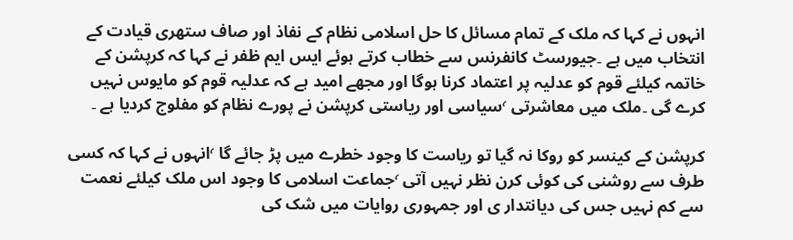انہوں نے کہا کہ ملک کے تمام مسائل کا حل اسلامی نظام کے نفاذ اور صاف ستھری قیادت کے انتخاب میں ہے ۔جیورسٹ کانفرنس سے خطاب کرتے ہوئے ایس ایم ظفر نے کہا کہ کرپشن کے خاتمہ کیلئے قوم کو عدلیہ پر اعتماد کرنا ہوگا اور مجھے امید ہے کہ عدلیہ قوم کو مایوس نہیں کرے گی ۔ملک میں معاشرتی ٬سیاسی اور ریاستی کرپشن نے پورے نظام کو مفلوج کردیا ہے ۔

کرپشن کے کینسر کو روکا نہ گیا تو ریاست کا وجود خطرے میں پڑ جائے گا ٬انہوں نے کہا کہ کسی طرف سے روشنی کی کوئی کرن نظر نہیں آتی ٬جماعت اسلامی کا وجود اس ملک کیلئے نعمت سے کم نہیں جس کی دیانتدار ی اور جمہوری روایات میں شک کی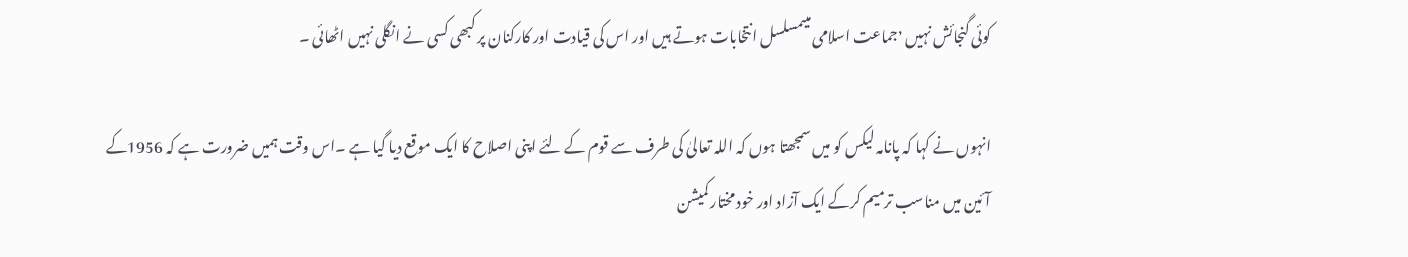کوئی گنجائش نہیں ٬جماعت اسلامی میںمسلسل انتخابات ہوتے ہیں اور اس کی قیادت اور کارکنان پر کبھی کسی نے انگلی نہیں اٹھائی ۔

انہوں نے کہا کہ پانامہ لیکس کو میں سمجھتا ہوں کہ اللہ تعالیٰ کی طرف سے قوم کے لئے اپنی اصلاح کا ایک موقع دیا گیا ہے ۔اس وقت ہمیں ضرورت ہے کہ 1956کے آئین میں مناسب ترمیم کرکے ایک آزاد اور خود مختار کمیشن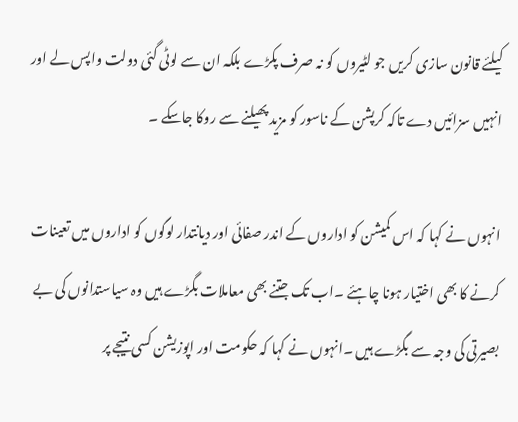کیلئے قانون سازی کریں جو لٹیروں کو نہ صرف پکڑے بلکہ ان سے لوٹی گئی دولت واپس لے اور انہیں سزائیں دے تاکہ کرپشن کے ناسور کو مزید پھیلنے سے روکا جاسکے ۔

انہوں نے کہا کہ اس کمیشن کو اداروں کے اندر صفائی اور دیانتدار لوگوں کو اداروں میں تعینات کرنے کا بھی اختیار ہونا چاہئے ۔اب تک جتنے بھی معاملات بگڑے ہیں وہ سیاستدانوں کی بے بصیرتی کی وجہ سے بگڑے ہیں ۔انہوں نے کہا کہ حکومت اور اپوزیشن کسی نتیجے پر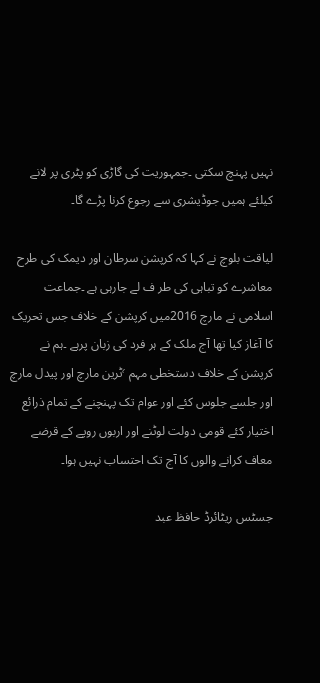نہیں پہنچ سکتی ۔جمہوریت کی گاڑی کو پٹری پر لانے کیلئے ہمیں جوڈیشری سے رجوع کرنا پڑے گا۔

لیاقت بلوچ نے کہا کہ کرپشن سرطان اور دیمک کی طرح معاشرے کو تباہی کی طر ف لے جارہی ہے ۔جماعت اسلامی نے مارچ 2016میں کرپشن کے خلاف جس تحریک کا آغاز کیا تھا آج ملک کے ہر فرد کی زبان پرہے ۔ہم نے کرپشن کے خلاف دستخطی مہم ٬ٹرین مارچ اور پیدل مارچ اور جلسے جلوس کئے اور عوام تک پہنچنے کے تمام ذرائع اختیار کئے قومی دولت لوٹنے اور اربوں روپے کے قرضے معاف کرانے والوں کا آج تک احتساب نہیں ہوا۔

جسٹس ریٹائرڈ حافظ عبد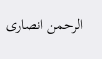الرحمن انصاری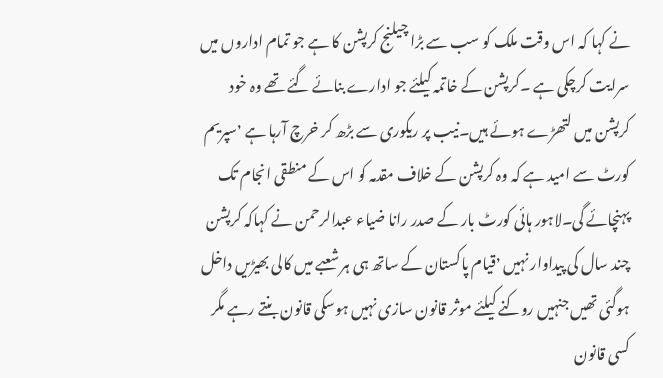نے کہا کہ اس وقت ملک کو سب سے بڑا چیلنج کرپشن کا ہے جو تمام اداروں میں سرایت کرچکی ہے ۔کرپشن کے خاتمہ کیلئے جو ادارے بنائے گئے تھے وہ خود کرپشن میں لتھڑے ہوئے ہیں۔نیب پر ریکوری سے بڑھ کر خرچ آرہا ہے ٬سپریم کورٹ سے امید ہے کہ وہ کرپشن کے خلاف مقدمہ کو اس کے منطقی انجام تک پہنچائے گی۔لاہور ہائی کورٹ بار کے صدر رانا ضیاء عبدالرحمن نے کہاکہ کرپشن چند سال کی پیداوار نہیں ٬قیام پاکستان کے ساتھ ہی ہر شعبے میں کالی بھیڑیں داخل ہوگئی تھیں جنہیں روکنے کیلئے موثر قانون سازی نہیں ہوسکی قانون بنتے رہے مگر کسی قانون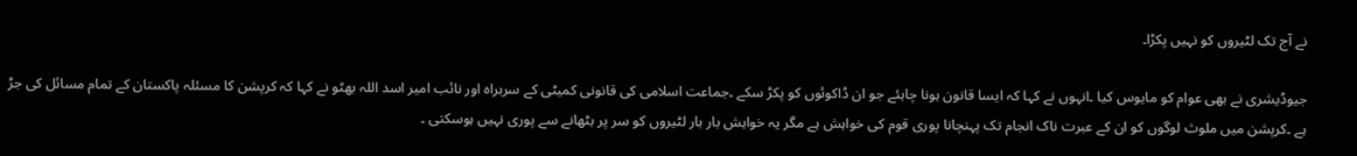نے آج تک لٹیروں کو نہیں پکڑا۔

جیوڈیشری نے بھی عوام کو مایوس کیا ۔انہوں نے کہا کہ ایسا قانون ہونا چاہئے جو ان ڈاکوئوں کو پکڑ سکے ۔جماعت اسلامی کی قانونی کمیٹی کے سربراہ اور نائب امیر اسد اللہ بھٹو نے کہا کہ کرپشن کا مسئلہ پاکستان کے تمام مسائل کی جڑ ہے ۔کرپشن میں ملوث لوگوں کو ان کے عبرت ناک انجام تک پہنچانا پوری قوم کی خواہش ہے مگر یہ خواہش بار بار لٹیروں کو سر پر بٹھانے سے پوری نہیں ہوسکتی ۔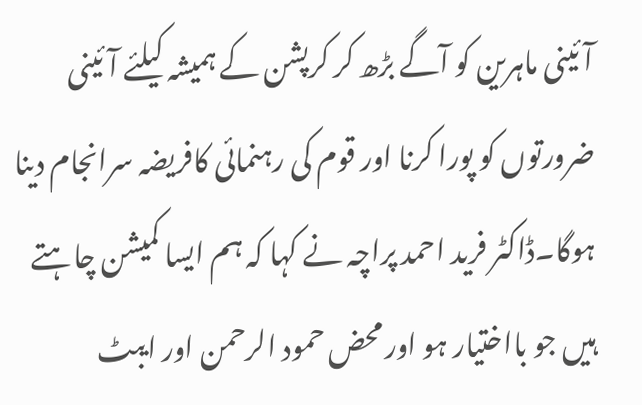آئینی ماہرین کو آگے بڑھ کر کرپشن کے ہمیشہ کیلئے آئینی ضرورتوں کو پورا کرنا اور قوم کی رہنمائی کافریضہ سرانجام دینا ہوگا۔ڈاکٹر فرید احمد پراچہ نے کہا کہ ہم ایسا کمیشن چاہتے ہیں جو بااختیار ہو اور محض حمود الرحمن اور ایبٹ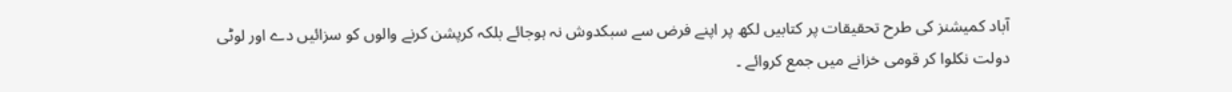آباد کمیشنز کی طرح تحقیقات پر کتابیں لکھ پر اپنے فرض سے سبکدوش نہ ہوجائے بلکہ کرپشن کرنے والوں کو سزائیں دے اور لوٹی دولت نکلوا کر قومی خزانے میں جمع کروائے ۔